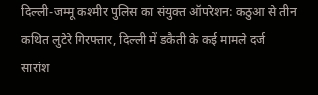दिल्ली-जम्मू कश्मीर पुलिस का संयुक्त ऑपरेशन: कठुआ से तीन कथित लुटेरे गिरफ्तार, दिल्ली में डकैती के कई मामले दर्ज
सारांश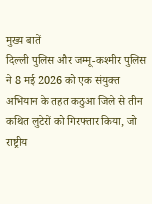मुख्य बातें
दिल्ली पुलिस और जम्मू-कश्मीर पुलिस ने 8 मई 2026 को एक संयुक्त अभियान के तहत कठुआ जिले से तीन कथित लुटेरों को गिरफ्तार किया, जो राष्ट्रीय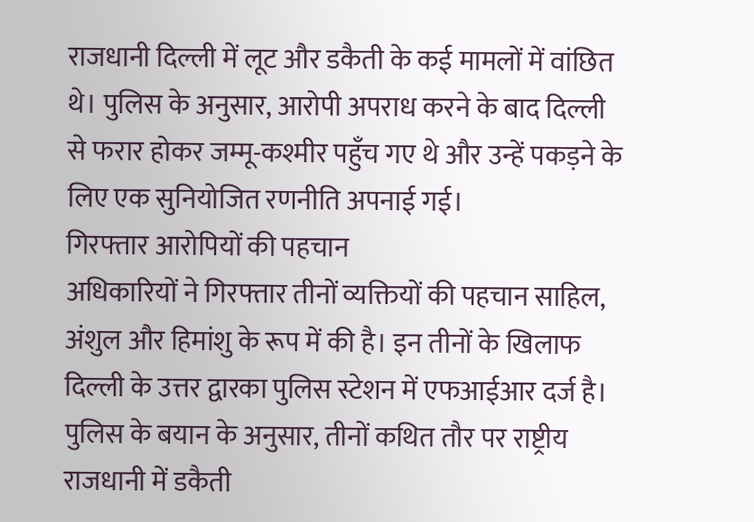राजधानी दिल्ली में लूट और डकैती के कई मामलों में वांछित थे। पुलिस के अनुसार, आरोपी अपराध करने के बाद दिल्ली से फरार होकर जम्मू-कश्मीर पहुँच गए थे और उन्हें पकड़ने के लिए एक सुनियोजित रणनीति अपनाई गई।
गिरफ्तार आरोपियों की पहचान
अधिकारियों ने गिरफ्तार तीनों व्यक्तियों की पहचान साहिल, अंशुल और हिमांशु के रूप में की है। इन तीनों के खिलाफ दिल्ली के उत्तर द्वारका पुलिस स्टेशन में एफआईआर दर्ज है। पुलिस के बयान के अनुसार, तीनों कथित तौर पर राष्ट्रीय राजधानी में डकैती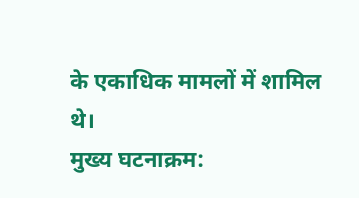के एकाधिक मामलों में शामिल थे।
मुख्य घटनाक्रम: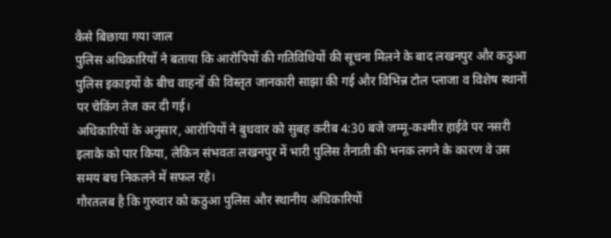कैसे बिछाया गया जाल
पुलिस अधिकारियों ने बताया कि आरोपियों की गतिविधियों की सूचना मिलने के बाद लखनपुर और कठुआ पुलिस इकाइयों के बीच वाहनों की विस्तृत जानकारी साझा की गई और विभिन्न टोल प्लाजा व विशेष स्थानों पर चेकिंग तेज कर दी गई।
अधिकारियों के अनुसार, आरोपियों ने बुधवार को सुबह करीब 4:30 बजे जम्मू-कश्मीर हाईवे पर नसरी इलाके को पार किया, लेकिन संभवतः लखनपुर में भारी पुलिस तैनाती की भनक लगने के कारण वे उस समय बच निकलने में सफल रहे।
गौरतलब है कि गुरुवार को कठुआ पुलिस और स्थानीय अधिकारियों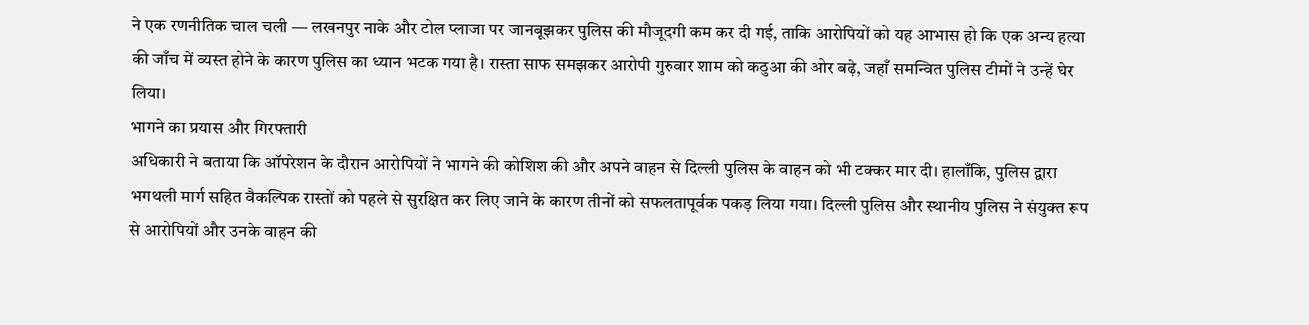ने एक रणनीतिक चाल चली — लखनपुर नाके और टोल प्लाजा पर जानबूझकर पुलिस की मौजूदगी कम कर दी गई, ताकि आरोपियों को यह आभास हो कि एक अन्य हत्या की जाँच में व्यस्त होने के कारण पुलिस का ध्यान भटक गया है। रास्ता साफ समझकर आरोपी गुरुवार शाम को कठुआ की ओर बढ़े, जहाँ समन्वित पुलिस टीमों ने उन्हें घेर लिया।
भागने का प्रयास और गिरफ्तारी
अधिकारी ने बताया कि ऑपरेशन के दौरान आरोपियों ने भागने की कोशिश की और अपने वाहन से दिल्ली पुलिस के वाहन को भी टक्कर मार दी। हालाँकि, पुलिस द्वारा भगथली मार्ग सहित वैकल्पिक रास्तों को पहले से सुरक्षित कर लिए जाने के कारण तीनों को सफलतापूर्वक पकड़ लिया गया। दिल्ली पुलिस और स्थानीय पुलिस ने संयुक्त रूप से आरोपियों और उनके वाहन की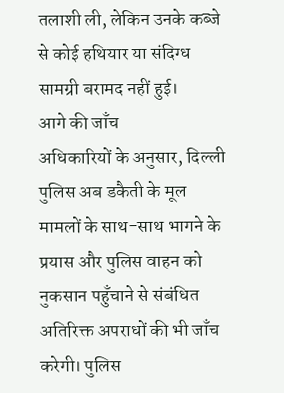तलाशी ली, लेकिन उनके कब्जे से कोई हथियार या संदिग्ध सामग्री बरामद नहीं हुई।
आगे की जाँच
अधिकारियों के अनुसार, दिल्ली पुलिस अब डकैती के मूल मामलों के साथ-साथ भागने के प्रयास और पुलिस वाहन को नुकसान पहुँचाने से संबंधित अतिरिक्त अपराधों की भी जाँच करेगी। पुलिस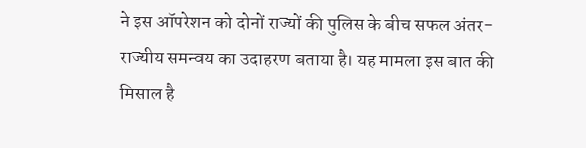ने इस ऑपरेशन को दोनों राज्यों की पुलिस के बीच सफल अंतर-राज्यीय समन्वय का उदाहरण बताया है। यह मामला इस बात की मिसाल है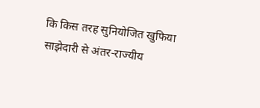कि किस तरह सुनियोजित खुफिया साझेदारी से अंतर-राज्यीय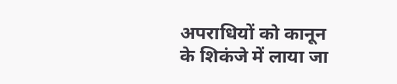अपराधियों को कानून के शिकंजे में लाया जा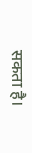सकता है।